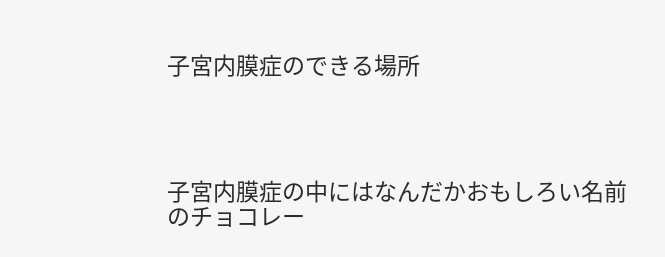子宮内膜症のできる場所




子宮内膜症の中にはなんだかおもしろい名前のチョコレー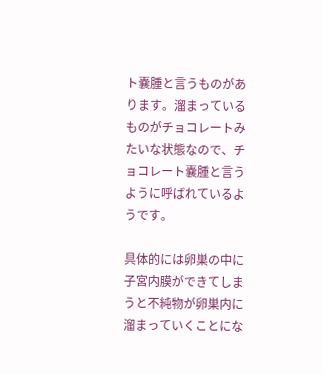ト嚢腫と言うものがあります。溜まっているものがチョコレートみたいな状態なので、チョコレート嚢腫と言うように呼ばれているようです。

具体的には卵巣の中に子宮内膜ができてしまうと不純物が卵巣内に溜まっていくことにな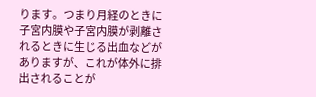ります。つまり月経のときに子宮内膜や子宮内膜が剥離されるときに生じる出血などがありますが、これが体外に排出されることが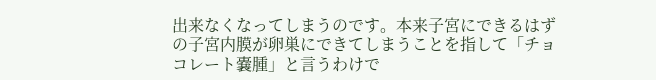出来なくなってしまうのです。本来子宮にできるはずの子宮内膜が卵巣にできてしまうことを指して「チョコレート嚢腫」と言うわけで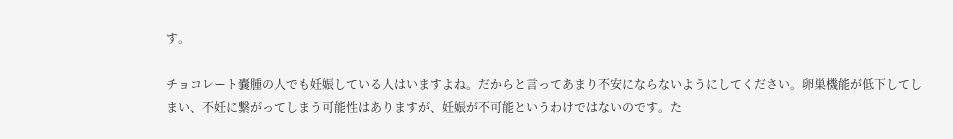す。

チョコレート嚢腫の人でも妊娠している人はいますよね。だからと言ってあまり不安にならないようにしてください。卵巣機能が低下してしまい、不妊に繋がってしまう可能性はありますが、妊娠が不可能というわけではないのです。た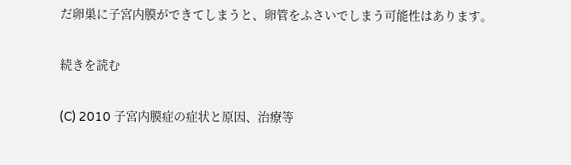だ卵巣に子宮内膜ができてしまうと、卵管をふさいでしまう可能性はあります。

続きを読む

(C) 2010 子宮内膜症の症状と原因、治療等